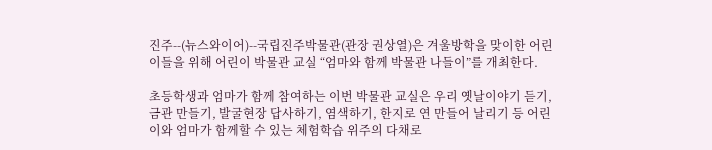진주--(뉴스와이어)--국립진주박물관(관장 권상열)은 겨울방학을 맞이한 어린이들을 위해 어린이 박물관 교실 “엄마와 함께 박물관 나들이”를 개최한다.

초등학생과 엄마가 함께 참여하는 이번 박물관 교실은 우리 옛날이야기 듣기, 금관 만들기, 발굴현장 답사하기, 염색하기, 한지로 연 만들어 날리기 등 어린이와 엄마가 함께할 수 있는 체험학습 위주의 다채로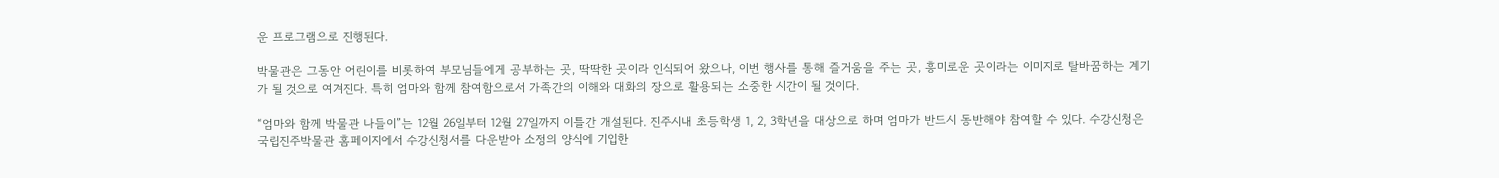운 프로그램으로 진행된다.

박물관은 그동안 어린이를 비롯하여 부모님들에게 공부하는 곳, 딱딱한 곳이라 인식되어 왔으나, 이번 행사를 통해 즐거움을 주는 곳, 흥미로운 곳이라는 이미지로 탈바꿈하는 계기가 될 것으로 여겨진다. 특히 엄마와 함께 참여함으로서 가족간의 이해와 대화의 장으로 활용되는 소중한 시간이 될 것이다.

“엄마와 함께 박물관 나들이”는 12월 26일부터 12월 27일까지 이틀간 개설된다. 진주시내 초등학생 1, 2, 3학년을 대상으로 하며 엄마가 반드시 동반해야 참여할 수 있다. 수강신청은 국립진주박물관 홈페이지에서 수강신청서를 다운받아 소정의 양식에 기입한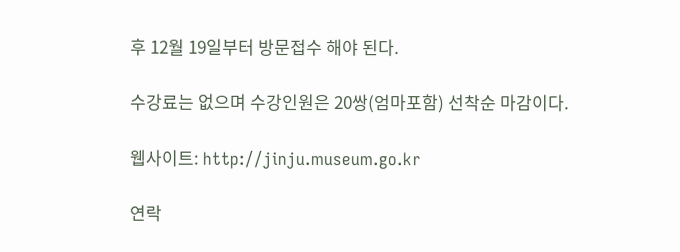후 12월 19일부터 방문접수 해야 된다.

수강료는 없으며 수강인원은 20쌍(엄마포함) 선착순 마감이다.

웹사이트: http://jinju.museum.go.kr

연락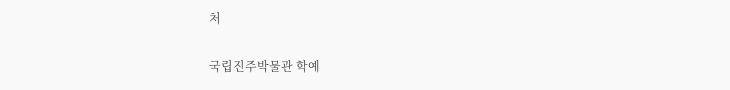처

국립진주박물관 학예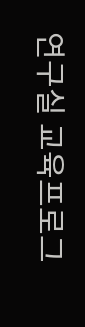연구실 교육프로그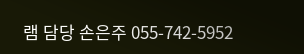램 담당 손은주 055-742-5952